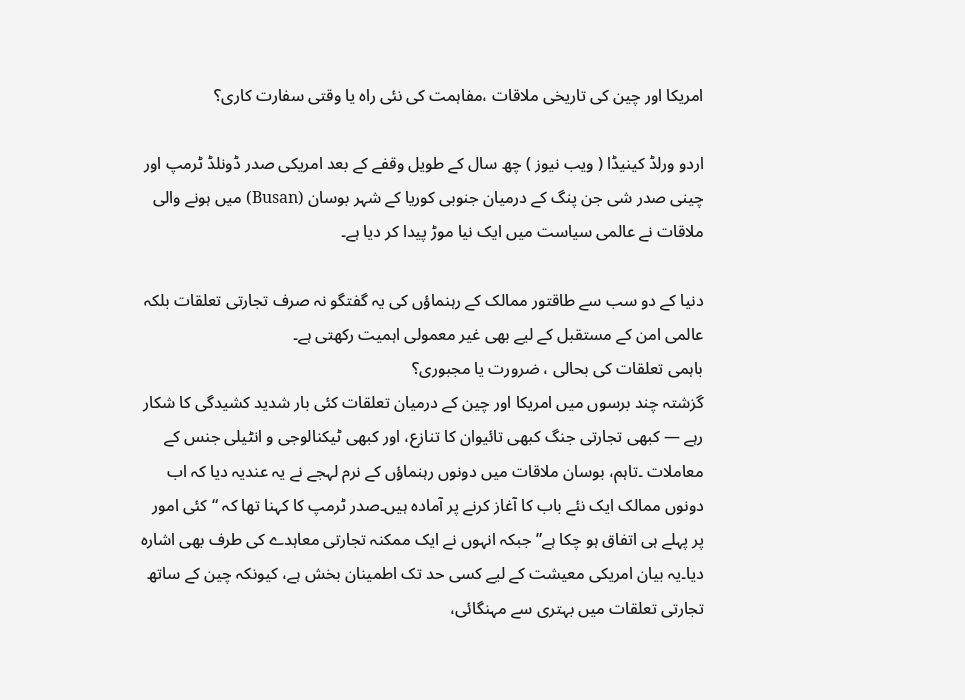امریکا اور چین کی تاریخی ملاقات ،مفاہمت کی نئی راہ یا وقتی سفارت کاری؟

اردو ورلڈ کینیڈا ( ویب نیوز ) چھ سال کے طویل وقفے کے بعد امریکی صدر ڈونلڈ ٹرمپ اور چینی صدر شی جن پنگ کے درمیان جنوبی کوریا کے شہر بوسان (Busan) میں ہونے والی ملاقات نے عالمی سیاست میں ایک نیا موڑ پیدا کر دیا ہے۔

دنیا کے دو سب سے طاقتور ممالک کے رہنماؤں کی یہ گفتگو نہ صرف تجارتی تعلقات بلکہ عالمی امن کے مستقبل کے لیے بھی غیر معمولی اہمیت رکھتی ہے۔
باہمی تعلقات کی بحالی ، ضرورت یا مجبوری؟
گزشتہ چند برسوں میں امریکا اور چین کے درمیان تعلقات کئی بار شدید کشیدگی کا شکار رہے — کبھی تجارتی جنگ کبھی تائیوان کا تنازع، اور کبھی ٹیکنالوجی و انٹیلی جنس کے معاملات ۔تاہم، بوسان ملاقات میں دونوں رہنماؤں کے نرم لہجے نے یہ عندیہ دیا کہ اب دونوں ممالک ایک نئے باب کا آغاز کرنے پر آمادہ ہیں۔صدر ٹرمپ کا کہنا تھا کہ “کئی امور پر پہلے ہی اتفاق ہو چکا ہے” جبکہ انہوں نے ایک ممکنہ تجارتی معاہدے کی طرف بھی اشارہ دیا۔یہ بیان امریکی معیشت کے لیے کسی حد تک اطمینان بخش ہے، کیونکہ چین کے ساتھ تجارتی تعلقات میں بہتری سے مہنگائی،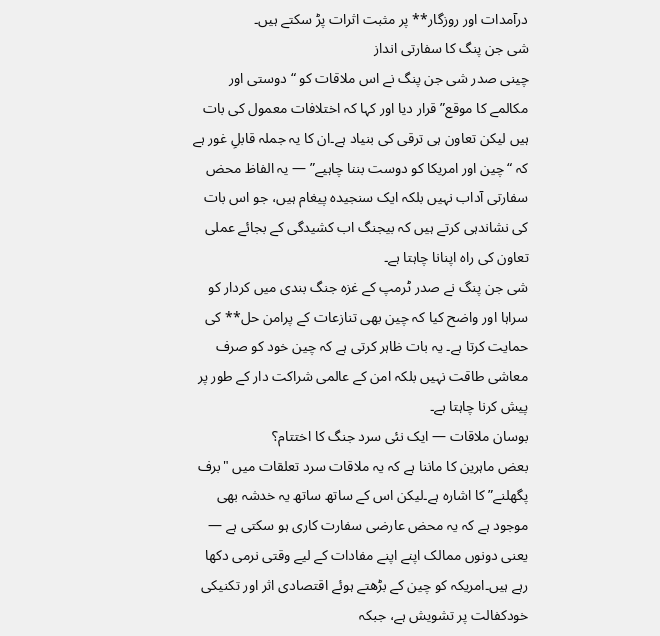درآمدات اور روزگار** پر مثبت اثرات پڑ سکتے ہیں۔
شی جن پنگ کا سفارتی انداز
چینی صدر شی جن پنگ نے اس ملاقات کو “دوستی اور مکالمے کا موقع” قرار دیا اور کہا کہ اختلافات معمول کی بات ہیں لیکن تعاون ہی ترقی کی بنیاد ہے۔ان کا یہ جملہ قابلِ غور ہے کہ “چین اور امریکا کو دوست بننا چاہیے” — یہ الفاظ محض سفارتی آداب نہیں بلکہ ایک سنجیدہ پیغام ہیں، جو اس بات کی نشاندہی کرتے ہیں کہ بیجنگ اب کشیدگی کے بجائے عملی تعاون کی راہ اپنانا چاہتا ہے۔
شی جن پنگ نے صدر ٹرمپ کے غزہ جنگ بندی میں کردار کو سراہا اور واضح کیا کہ چین بھی تنازعات کے پرامن حل** کی حمایت کرتا ہے۔ یہ بات ظاہر کرتی ہے کہ چین خود کو صرف معاشی طاقت نہیں بلکہ امن کے عالمی شراکت دار کے طور پر پیش کرنا چاہتا ہے۔
بوسان ملاقات — ایک نئی سرد جنگ کا اختتام؟
بعض ماہرین کا ماننا ہے کہ یہ ملاقات سرد تعلقات میں "برف پگھلنے” کا اشارہ ہے۔لیکن اس کے ساتھ ساتھ یہ خدشہ بھی موجود ہے کہ یہ محض عارضی سفارت کاری ہو سکتی ہے — یعنی دونوں ممالک اپنے اپنے مفادات کے لیے وقتی نرمی دکھا رہے ہیں۔امریکہ کو چین کے بڑھتے ہوئے اقتصادی اثر اور تکنیکی خودکفالت پر تشویش ہے، جبکہ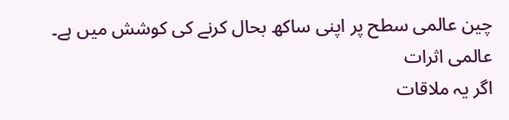چین عالمی سطح پر اپنی ساکھ بحال کرنے کی کوشش میں ہے۔
عالمی اثرات
اگر یہ ملاقات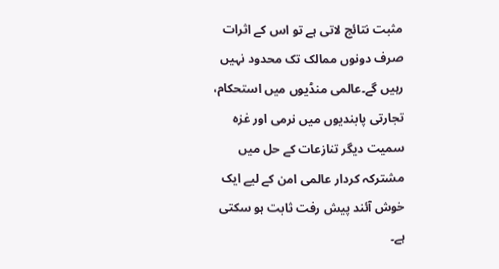مثبت نتائج لاتی ہے تو اس کے اثرات صرف دونوں ممالک تک محدود نہیں رہیں گے۔عالمی منڈیوں میں استحکام، تجارتی پابندیوں میں نرمی اور غزہ سمیت دیگر تنازعات کے حل میں مشترکہ کردار عالمی امن کے لیے ایک خوش آئند پیش رفت ثابت ہو سکتی ہے۔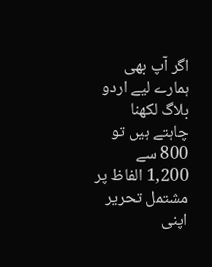اگر آپ بھی ہمارے لیے اردو بلاگ لکھنا چاہتے ہیں تو  800 سے 1,200 الفاظ پر مشتمل تحریر اپنی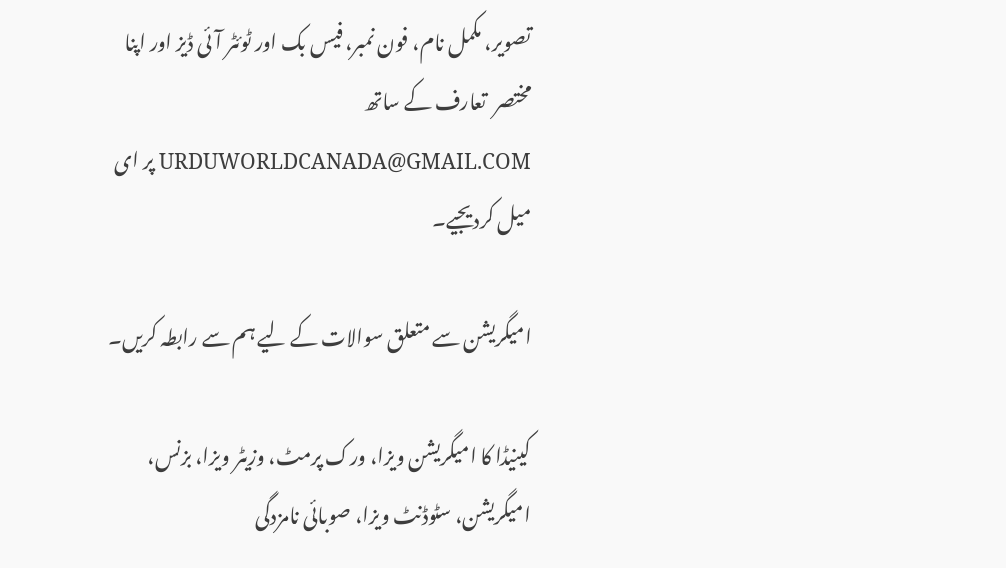تصویر، مکمل نام، فون نمبر، فیس بک اور ٹوئٹر آئی ڈیز اور اپنا مختصر  تعارف کے ساتھ URDUWORLDCANADA@GMAIL.COM پر ای میل کردیجیے۔

امیگریشن سے متعلق سوالات کے لیے ہم سے رابطہ کریں۔

کینیڈا کا امیگریشن ویزا، ورک پرمٹ، وزیٹر ویزا، بزنس، امیگریشن، سٹوڈنٹ ویزا، صوبائی نامزدگی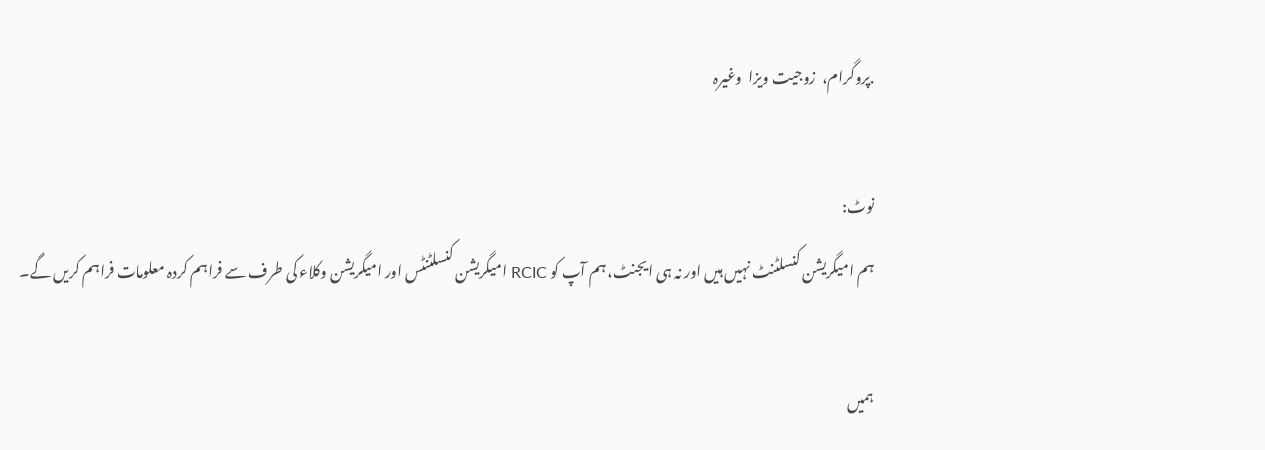.پروگرام،  زوجیت ویزا  وغیرہ

نوٹ:
ہم امیگریشن کنسلٹنٹ نہیں ہیں اور نہ ہی ایجنٹ، ہم آپ کو RCIC امیگریشن کنسلٹنٹس اور امیگریشن وکلاء کی طرف سے فراہم کردہ معلومات فراہم کریں گے۔

ہمیں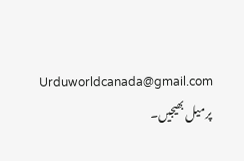Urduworldcanada@gmail.com پر میل بھیجیں۔